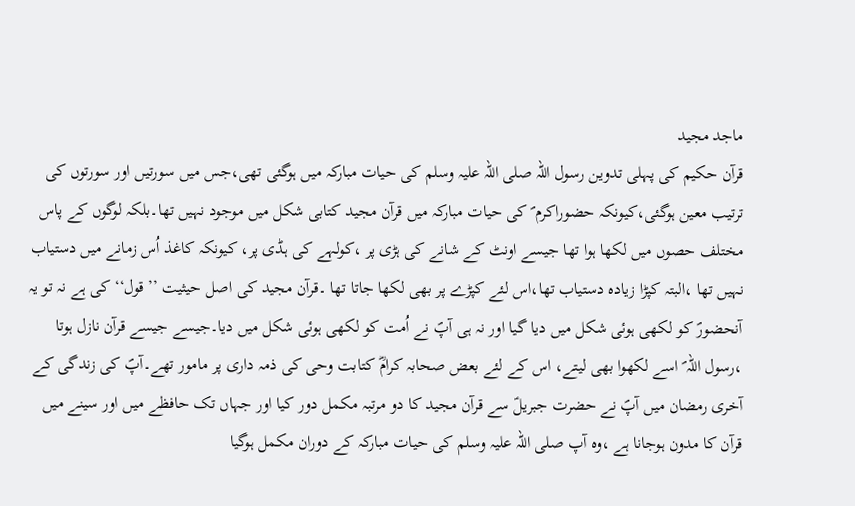ماجد مجید
قرآن حکیم کی پہلی تدوین رسول اللہ صلی اللہ علیہ وسلم کی حیات مبارکہ میں ہوگئی تھی،جس میں سورتیں اور سورتوں کی ترتیب معین ہوگئی،کیونکہ حضوراکرم ؐ کی حیات مبارکہ میں قرآن مجید کتابی شکل میں موجود نہیں تھا۔بلکہ لوگوں کے پاس مختلف حصوں میں لکھا ہوا تھا جیسے اونٹ کے شانے کی ہڑی پر ،کولہے کی ہڈی پر، کیونکہ کاغذ اُس زمانے میں دستیاب نہیں تھا ،البتہ کپڑا زیادہ دستیاب تھا،اس لئے کپڑے پر بھی لکھا جاتا تھا ۔قرآن مجید کی اصل حیثیت ’’قول‘‘ کی ہے نہ تو یہ آنحضورؐ کو لکھی ہوئی شکل میں دیا گیا اور نہ ہی آپؐ نے اُمت کو لکھی ہوئی شکل میں دیا۔جیسے جیسے قرآن نازل ہوتا ،رسول اللہ ؐ اسے لکھوا بھی لیتے، اس کے لئے بعض صحابہ کرامؓ کتابت وحی کی ذمہ داری پر مامور تھے۔آپؐ کی زندگی کے آخری رمضان میں آپؐ نے حضرت جبریلؑ سے قرآن مجید کا دو مرتبہ مکمل دور کیا اور جہاں تک حافظے میں اور سینے میں قرآن کا مدون ہوجانا ہے ،وہ آپ صلی اللہ علیہ وسلم کی حیات مبارکہ کے دوران مکمل ہوگیا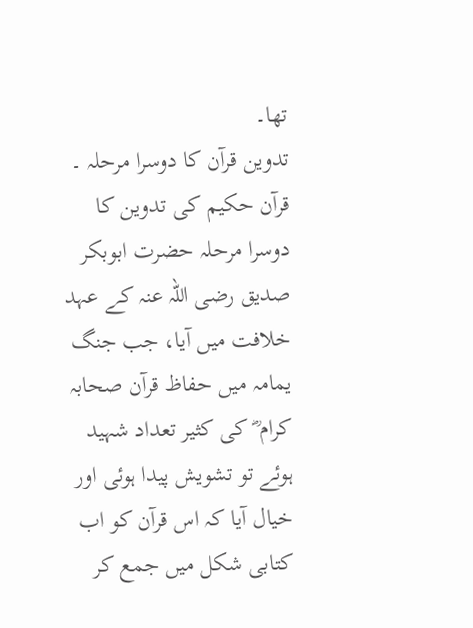تھا۔
تدوین قرآن کا دوسرا مرحلہ ۔ قرآن حکیم کی تدوین کا دوسرا مرحلہ حضرت ابوبکر صدیق رضی اللہ عنہ کے عہد خلافت میں آیا، جب جنگ یمامہ میں حفاظ قرآن صحابہ کرام ؓ کی کثیر تعداد شہید ہوئے تو تشویش پیدا ہوئی اور خیال آیا کہ اس قرآن کو اب کتابی شکل میں جمع کر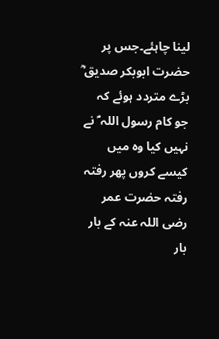لینا چاہئے۔جس پر حضرت ابوبکر صدیق ؓ بڑے متردد ہوئے کہ جو کام رسول اللہ ؐ نے نہیں کیا وہ میں کیسے کروں پھر رفتہ رفتہ حضرت عمر رضی اللہ عنہ کے بار بار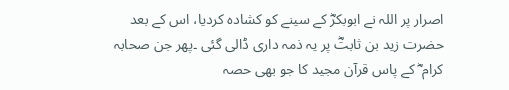اصرار پر اللہ نے ابوبکرؓ کے سینے کو کشادہ کردیا، اس کے بعد حضرت زید بن ثابتؓ پر یہ ذمہ داری ڈالی گئی ۔پھر جن صحابہ کرام ؓ کے پاس قرآن مجید کا جو بھی حصہ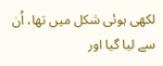لکھی ہوئی شکل میں تھا، اُن سے لیا گیا اور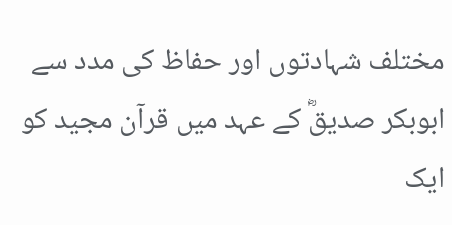مختلف شہادتوں اور حفاظ کی مدد سے ابوبکر صدیقؓ کے عہد میں قرآن مجید کو ایک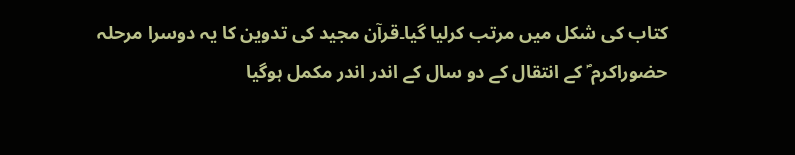کتاب کی شکل میں مرتب کرلیا گیا۔قرآن مجید کی تدوین کا یہ دوسرا مرحلہ حضوراکرم ؐ کے انتقال کے دو سال کے اندر اندر مکمل ہوگیا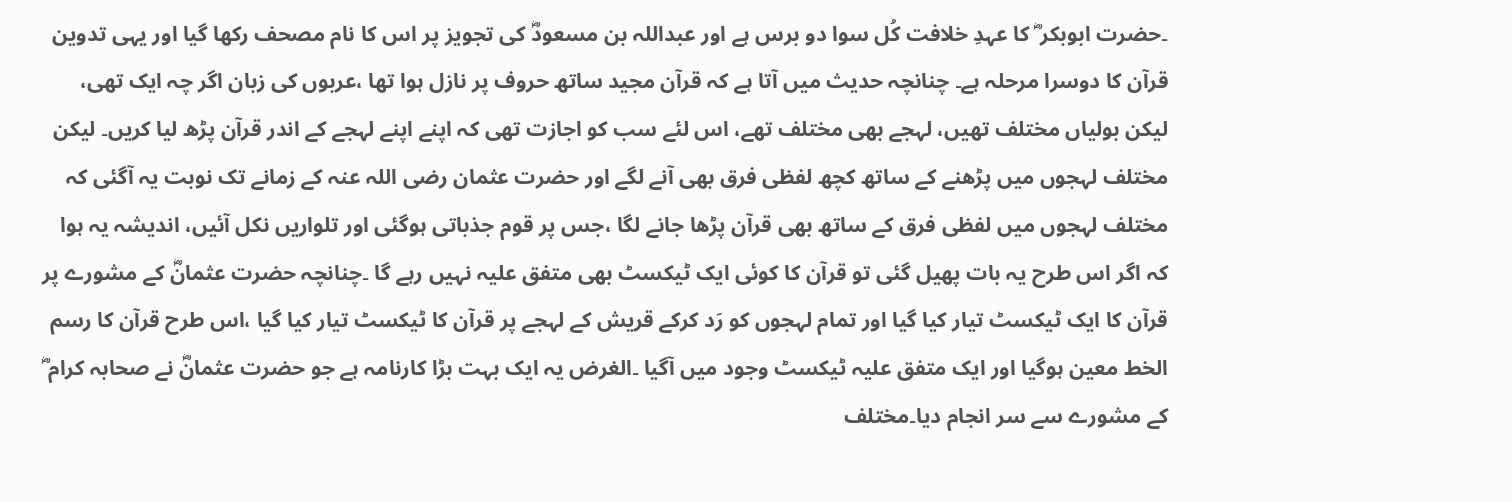۔حضرت ابوبکر ؓ کا عہدِ خلافت کُل سوا دو برس ہے اور عبداللہ بن مسعودؓ کی تجویز پر اس کا نام مصحف رکھا گیا اور یہی تدوین قرآن کا دوسرا مرحلہ ہے۔ چنانچہ حدیث میں آتا ہے کہ قرآن مجید ساتھ حروف پر نازل ہوا تھا ،عربوں کی زبان اگر چہ ایک تھی، لیکن بولیاں مختلف تھیں، لہجے بھی مختلف تھے، اس لئے سب کو اجازت تھی کہ اپنے اپنے لہجے کے اندر قرآن پڑھ لیا کریں۔ لیکن مختلف لہجوں میں پڑھنے کے ساتھ کچھ لفظی فرق بھی آنے لگے اور حضرت عثمان رضی اللہ عنہ کے زمانے تک نوبت یہ آگئی کہ مختلف لہجوں میں لفظی فرق کے ساتھ بھی قرآن پڑھا جانے لگا ،جس پر قوم جذباتی ہوگئی اور تلواریں نکل آئیں، اندیشہ یہ ہوا کہ اگر اس طرح یہ بات پھیل گئی تو قرآن کا کوئی ایک ٹیکسٹ بھی متفق علیہ نہیں رہے گا ۔چنانچہ حضرت عثمانؓ کے مشورے پر قرآن کا ایک ٹیکسٹ تیار کیا گیا اور تمام لہجوں کو رَد کرکے قریش کے لہجے پر قرآن کا ٹیکسٹ تیار کیا گیا ،اس طرح قرآن کا رسم الخط معین ہوگیا اور ایک متفق علیہ ٹیکسٹ وجود میں آگیا ۔الغرض یہ ایک بہت بڑا کارنامہ ہے جو حضرت عثمانؓ نے صحابہ کرام ؓ کے مشورے سے سر انجام دیا۔مختلف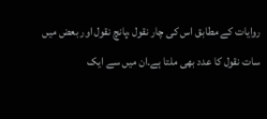روایات کے مطابق اس کی چار نقول ،پانچ نقول اور بعض میں سات نقول کا عدد بھی ملتا ہے۔ان میں سے ایک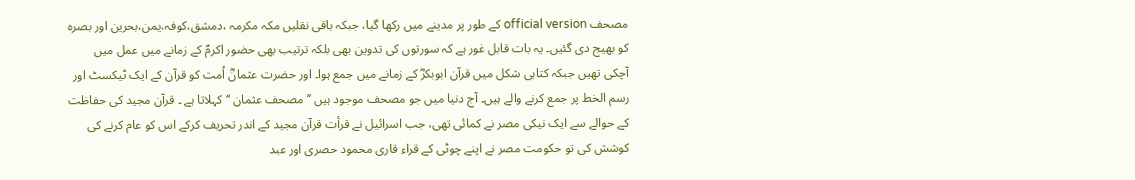مصحف official version کے طور پر مدینے میں رکھا گیا، جبکہ باقی نقلیں مکہ مکرمہ ،دمشق،کوفہ،یمن،بحرین اور بصرہ کو بھیج دی گئیں۔ یہ بات قابل غور ہے کہ سورتوں کی تدوین بھی بلکہ ترتیب بھی حضور اکرمؐ کے زمانے میں عمل میں آچکی تھیں جبکہ کتابی شکل میں قرآن ابوبکرؓ کے زمانے میں جمع ہوا۔ اور حضرت عثمانؓ اُمت کو قرآن کے ایک ٹیکسٹ اور رسم الخط پر جمع کرنے والے ہیں۔ آج دنیا میں جو مصحف موجود ہیں ’’مصحف عثمان ‘‘کہلاتا ہے ۔ قرآن مجید کی حفاظت کے حوالے سے ایک نیکی مصر نے کمائی تھی، جب اسرائیل نے قرأت قرآن مجید کے اندر تحریف کرکے اس کو عام کرنے کی کوشش کی تو حکومت مصر نے اپنے چوٹی کے قراء قاری محمود حصری اور عبد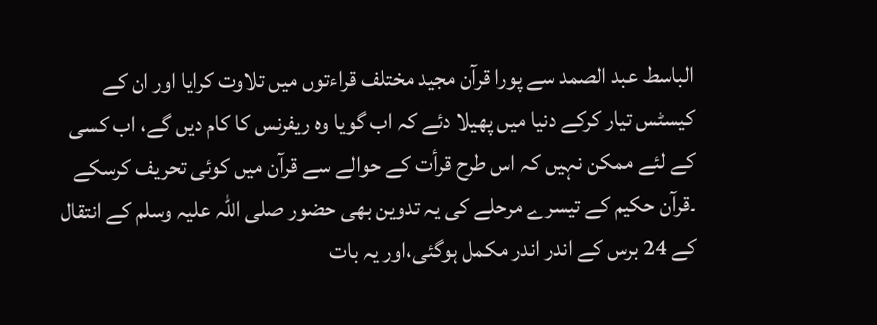الباسط عبد الصمد سے پورا قرآن مجید مختلف قراءتوں میں تلاوت کرایا اور ان کے کیسٹس تیار کرکے دنیا میں پھیلا دئے کہ اب گویا وہ ریفرنس کا کام دیں گے، اب کسی کے لئے ممکن نہیں کہ اس طرح قرأت کے حوالے سے قرآن میں کوئی تحریف کرسکے ۔قرآن حکیم کے تیسرے مرحلے کی یہ تدوین بھی حضور صلی اللہ علیہ وسلم کے انتقال کے 24 برس کے اندر اندر مکمل ہوگئی،اور یہ بات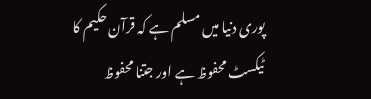پوری دنیا میں مسلم ہے کہ قرآن حکیم کا ٹیکسٹ محفوظ ہے اور جتنا محفوظ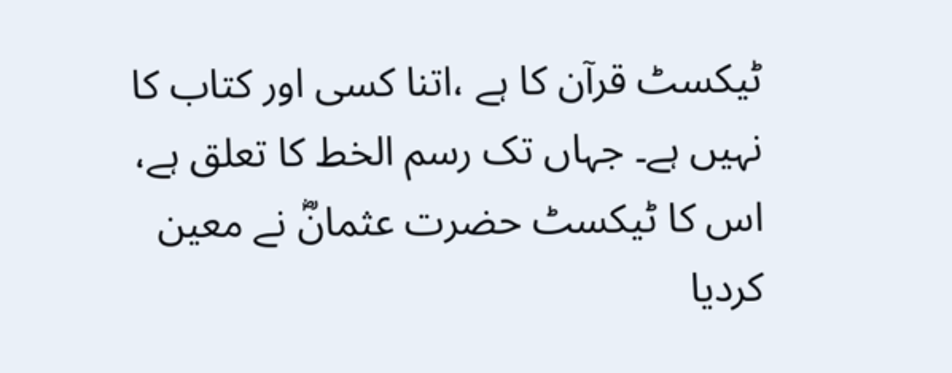ٹیکسٹ قرآن کا ہے ،اتنا کسی اور کتاب کا نہیں ہے۔ جہاں تک رسم الخط کا تعلق ہے، اس کا ٹیکسٹ حضرت عثمانؓ نے معین کردیا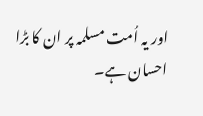اور یہ اُمت مسلمہ پر ان کا بڑا احسان ہے۔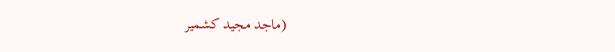(ماجد مجید کشمیر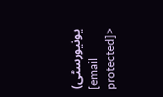یونیورسٹی)
[email protected]>